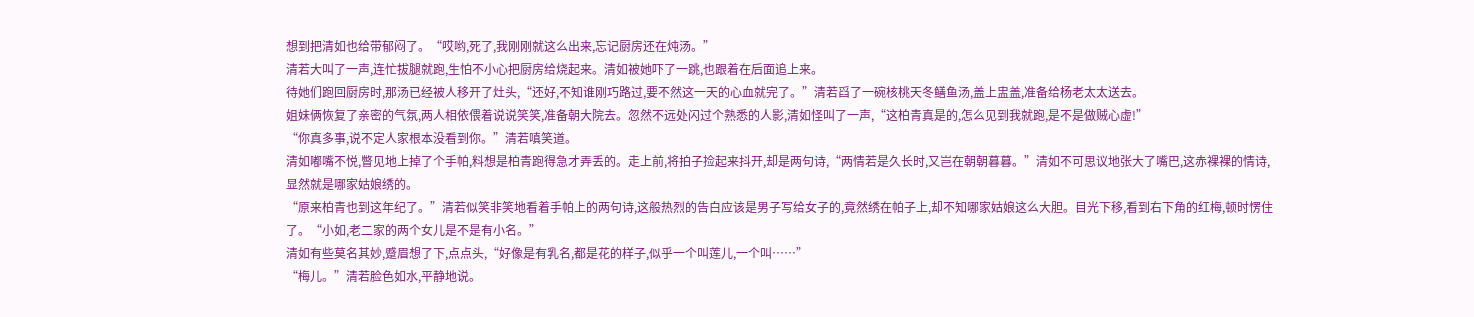想到把清如也给带郁闷了。“哎哟,死了,我刚刚就这么出来,忘记厨房还在炖汤。”
清若大叫了一声,连忙拔腿就跑,生怕不小心把厨房给烧起来。清如被她吓了一跳,也跟着在后面追上来。
待她们跑回厨房时,那汤已经被人移开了灶头,“还好,不知谁刚巧路过,要不然这一天的心血就完了。”清若舀了一碗核桃天冬鳝鱼汤,盖上盅盖,准备给杨老太太送去。
姐妹俩恢复了亲密的气氛,两人相依偎着说说笑笑,准备朝大院去。忽然不远处闪过个熟悉的人影,清如怪叫了一声,“这柏青真是的,怎么见到我就跑,是不是做贼心虚!”
“你真多事,说不定人家根本没看到你。”清若嗔笑道。
清如嘟嘴不悦,瞥见地上掉了个手帕,料想是柏青跑得急才弄丢的。走上前,将拍子捡起来抖开,却是两句诗,“两情若是久长时,又岂在朝朝暮暮。”清如不可思议地张大了嘴巴,这赤裸裸的情诗,显然就是哪家姑娘绣的。
“原来柏青也到这年纪了。”清若似笑非笑地看着手帕上的两句诗,这般热烈的告白应该是男子写给女子的,竟然绣在帕子上,却不知哪家姑娘这么大胆。目光下移,看到右下角的红梅,顿时愣住了。“小如,老二家的两个女儿是不是有小名。”
清如有些莫名其妙,蹙眉想了下,点点头,“好像是有乳名,都是花的样子,似乎一个叫莲儿,一个叫……”
“梅儿。”清若脸色如水,平静地说。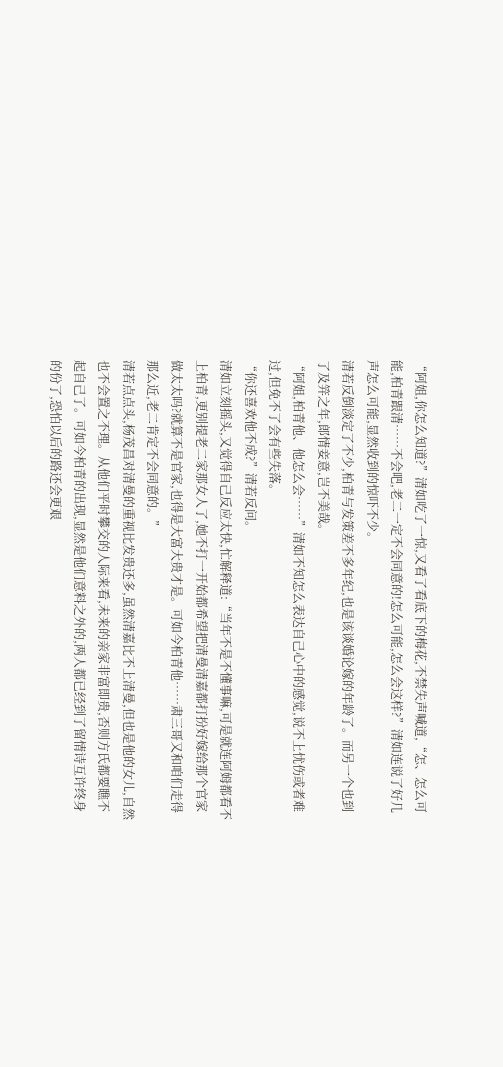“阿姐,你怎么知道?”清如吃了一惊,又看了看底下的梅花,不禁失声喊道,“怎、怎么可能,柏青跟清……不会吧,老二一定不会同意的!怎么可能,怎么会这样?”清如连说了好几声怎么可能,显然收到的惊吓不少。
清若反倒淡定了不少,柏青与发策差不多年纪,也是该谈婚论嫁的年龄了。而另一个也到了及笄之年,郎情妾意,岂不美哉。
“阿姐,柏青他、他怎么会……”清如不知怎么表达自己心中的感觉,说不上忧伤或者难过,但免不了会有些失落。
“你还喜欢他不成?”清若反问。
清如立刻摇头,又觉得自己反应太快,忙解释道:“当年不是不懂事嘛,可是就连阿姆都看不上柏青,更别提老二家那女人了,她不打一开始都希望把清曼清嘉都打扮好嫁给那个官家做太太吗?就算不是官家,也得是大富大贵才是。可如今柏青他……肃三哥又和咱们走得那么近,老二肯定不会同意的。”
清若点点头,杨茂昌对清曼的重视比发贵还多,虽然清嘉比不上清曼,但也是他的女儿,自然也不会置之不理。从他们平时攀交的人际来看,未来的亲家非富即贵,否则方氏都要瞧不起自己了。可如今柏青的出现,显然是他们意料之外的,两人都已经到了留情诗互许终身的份了,恐怕以后的路还会更艰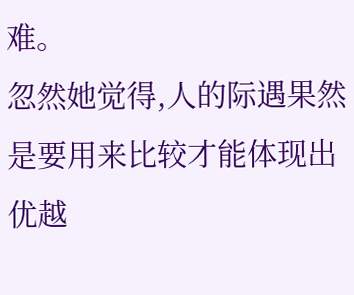难。
忽然她觉得,人的际遇果然是要用来比较才能体现出优越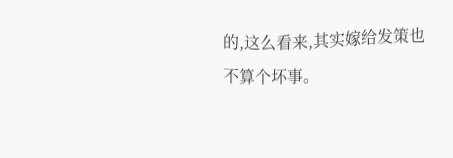的,这么看来,其实嫁给发策也不算个坏事。